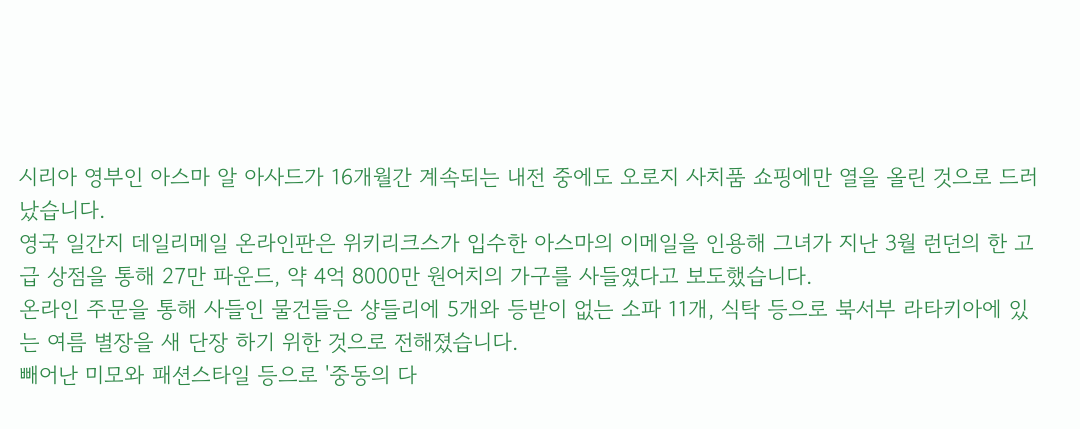시리아 영부인 아스마 알 아사드가 16개월간 계속되는 내전 중에도 오로지 사치품 쇼핑에만 열을 올린 것으로 드러났습니다.
영국 일간지 데일리메일 온라인판은 위키리크스가 입수한 아스마의 이메일을 인용해 그녀가 지난 3월 런던의 한 고급 상점을 통해 27만 파운드, 약 4억 8000만 원어치의 가구를 사들였다고 보도했습니다.
온라인 주문을 통해 사들인 물건들은 샹들리에 5개와 등받이 없는 소파 11개, 식탁 등으로 북서부 라타키아에 있는 여름 별장을 새 단장 하기 위한 것으로 전해졌습니다.
빼어난 미모와 패션스타일 등으로 '중동의 다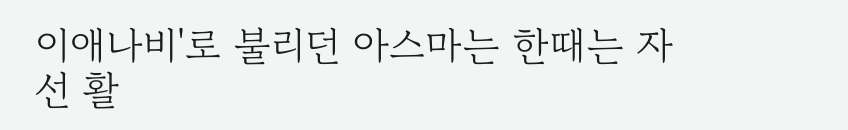이애나비'로 불리던 아스마는 한때는 자선 활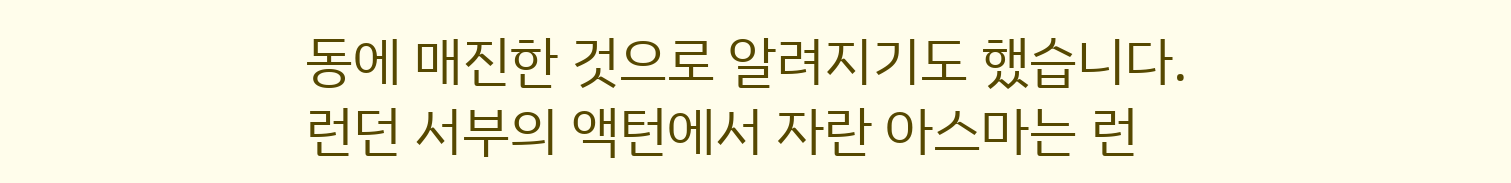동에 매진한 것으로 알려지기도 했습니다.
런던 서부의 액턴에서 자란 아스마는 런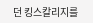던 킹스칼리지를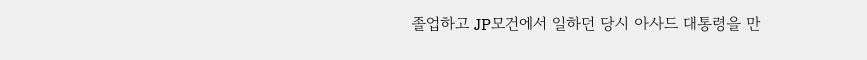졸업하고 JP모건에서 일하던 당시 아사드 대통령을 만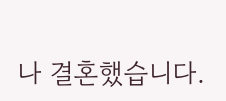나 결혼했습니다.